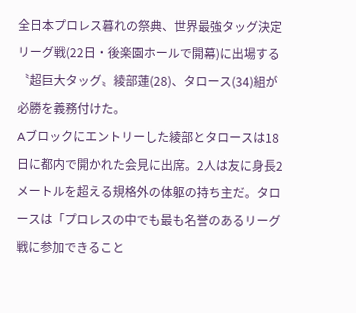全日本プロレス暮れの祭典、世界最強タッグ決定リーグ戦(22日・後楽園ホールで開幕)に出場する〝超巨大タッグ〟綾部蓮(28)、タロース(34)組が必勝を義務付けた。
Aブロックにエントリーした綾部とタロースは18日に都内で開かれた会見に出席。2人は友に身長2メートルを超える規格外の体躯の持ち主だ。タロースは「プロレスの中でも最も名誉のあるリーグ戦に参加できること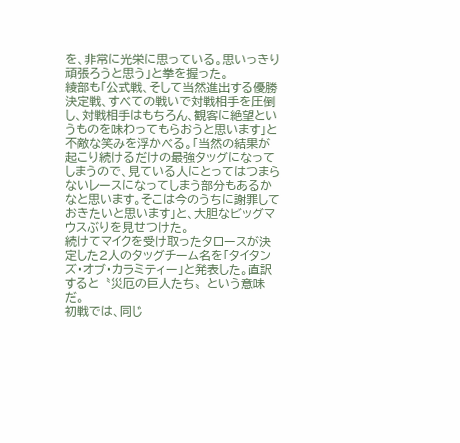を、非常に光栄に思っている。思いっきり頑張ろうと思う」と拳を握った。
綾部も「公式戦、そして当然進出する優勝決定戦、すべての戦いで対戦相手を圧倒し、対戦相手はもちろん、観客に絶望というものを味わってもらおうと思います」と不敵な笑みを浮かべる。「当然の結果が起こり続けるだけの最強タッグになってしまうので、見ている人にとってはつまらないレースになってしまう部分もあるかなと思います。そこは今のうちに謝罪しておきたいと思います」と、大胆なビッグマウスぶりを見せつけた。
続けてマイクを受け取ったタロースが決定した2人のタッグチーム名を「タイタンズ・オブ・カラミティー」と発表した。直訳すると〝災厄の巨人たち〟という意味だ。
初戦では、同じ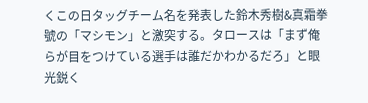くこの日タッグチーム名を発表した鈴木秀樹&真霜拳號の「マシモン」と激突する。タロースは「まず俺らが目をつけている選手は誰だかわかるだろ」と眼光鋭く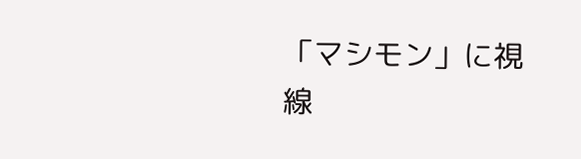「マシモン」に視線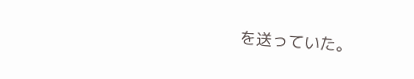を送っていた。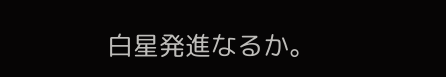白星発進なるか。